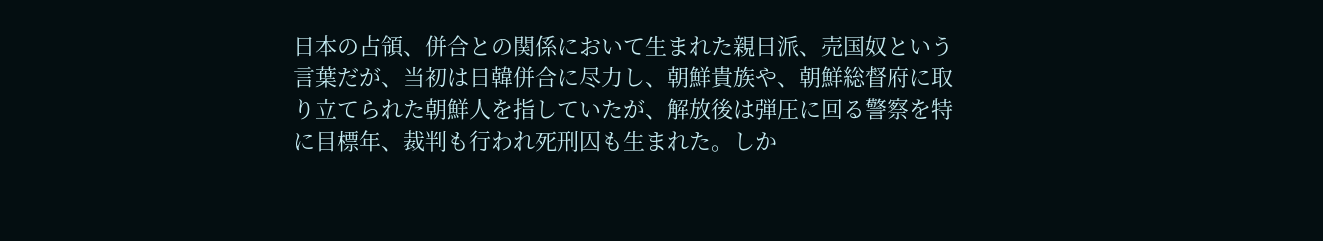日本の占領、併合との関係において生まれた親日派、売国奴という言葉だが、当初は日韓併合に尽力し、朝鮮貴族や、朝鮮総督府に取り立てられた朝鮮人を指していたが、解放後は弾圧に回る警察を特に目標年、裁判も行われ死刑囚も生まれた。しか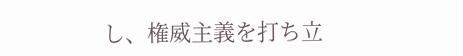し、権威主義を打ち立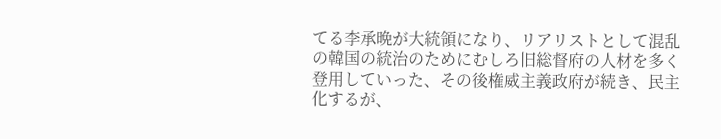てる李承晩が大統領になり、リアリストとして混乱の韓国の統治のためにむしろ旧総督府の人材を多く登用していった、その後権威主義政府が続き、民主化するが、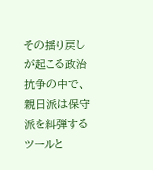その揺り戻しが起こる政治抗争の中で、親日派は保守派を糾弾するツールと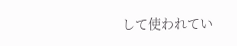して使われてい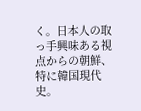く。日本人の取っ手興味ある視点からの朝鮮、特に韓国現代史。